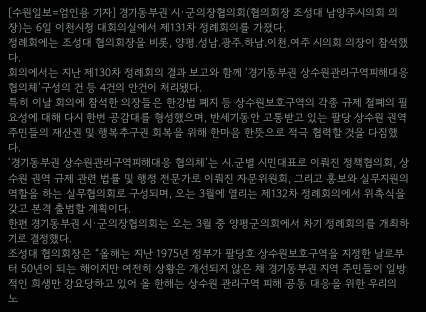[수원일보=엄인용 기자] 경기동부권 시·군의장협의회(협의회장 조성대 남양주시의회 의장)는 6일 이천시청 대회의실에서 제131차 정례회의를 가졌다.
정례회에는 조성대 협의회장을 비롯, 양평.성남.광주.하남.이천.여주 시의회 의장이 참석했다.
회의에서는 지난 제130차 정례회의 결과 보고와 함께 ‘경기동부권 상수원관리구역피해대응 협의체’구성의 건 등 4건의 안건이 처리됐다.
특히 이날 회의에 참석한 의장들은 한강법 폐지 등 상수원보호구역의 각종 규제 철폐의 필요성에 대해 다시 한번 공감대를 형성했으며, 반세기동안 고통받고 있는 팔당 상수원 권역 주민들의 재산권 및 행복추구권 회복을 위해 한마음 한뜻으로 적극 협력할 것을 다짐했다.
‘경기동부권 상수원관리구역피해대응 협의체’는 시.군별 시민대표로 이뤄진 정책협의회, 상수원 권역 규제 관련 법률 및 행정 전문가로 이뤄진 자문위원회, 그리고 홍보와 실무지원의 역할을 하는 실무협의회로 구성되며, 오는 3월에 열리는 제132차 정례회의에서 위촉식을 갖고 본격 출범할 계획이다.
한편 경기동부권 시·군의장협의회는 오는 3월 중 양평군의회에서 차기 정례회의를 개최하기로 결정했다.
조성대 협의회장은 “올해는 지난 1975년 정부가 팔당호 상수원보호구역을 지정한 날로부터 50년이 되는 해이지만 여전히 상황은 개선되지 않은 채 경기동부권 지역 주민들이 일방적인 희생만 강요당하고 있어 올 한해는 상수원 관리구역 피해 공동 대응을 위한 우리의 노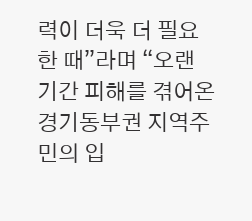력이 더욱 더 필요한 때”라며 “오랜 기간 피해를 겪어온 경기동부권 지역주민의 입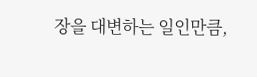장을 대변하는 일인만큼,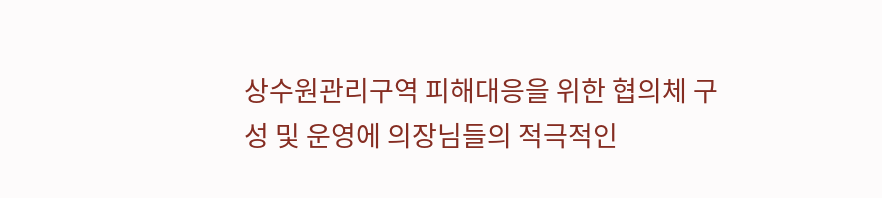상수원관리구역 피해대응을 위한 협의체 구성 및 운영에 의장님들의 적극적인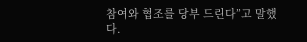참여와 협조를 당부 드린다”고 말했다.